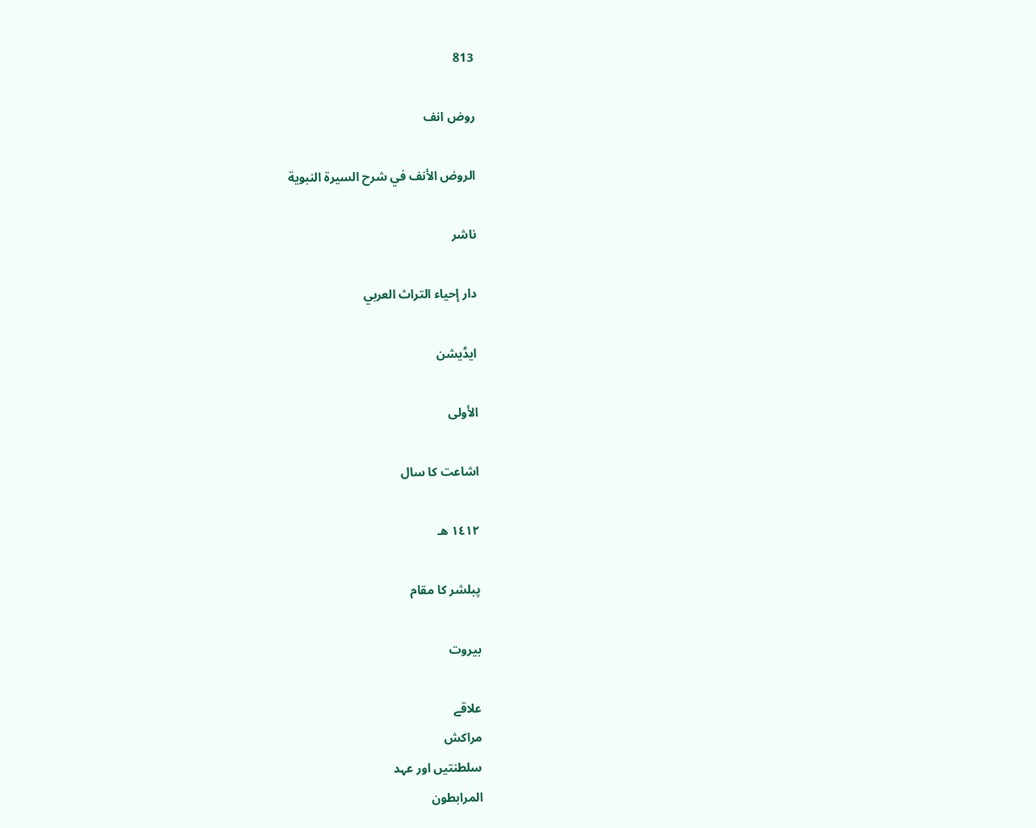813

روض انف

الروض الأنف في شرح السيرة النبوية

ناشر

دار إحياء التراث العربي

ایڈیشن

الأولى

اشاعت کا سال

١٤١٢ هـ

پبلشر کا مقام

بيروت

علاقے
مراکش
سلطنتیں اور عہد
المرابطون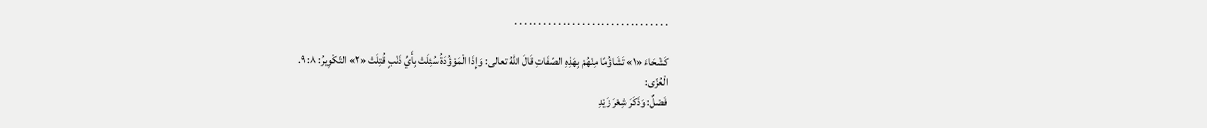. . . . . . . . . . . . . . . . . . . . . . . . . . . . . . . .

كَشْحَاءَ «١» تَشَاؤُمًا مِنْهُمْ بِهَذِهِ الصّفَاتِ قَالَ اللهُ تعالى: وَإِذَا الْمَوْؤُدَةُ سُئِلَتْ بِأَيِّ ذَنْبٍ قُتِلَتْ «٢» التّكْوِيرُ: ٨: ٩.
الْعُزّى:
فَصْلٌ: وَذَكَرَ شِعْرَ زَيْدِ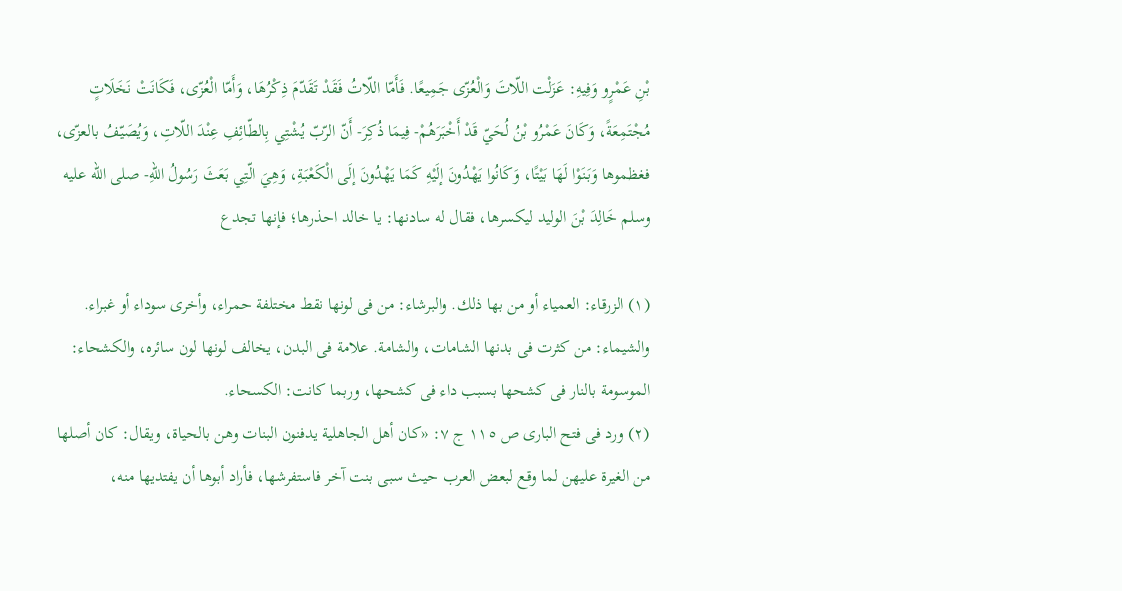بْنِ عَمْرٍو وَفِيهِ: عَزَلْت اللّاتَ وَالْعُزّى جَمِيعًا. فَأَمّا اللّاتُ فَقَدْ تَقَدّمَ ذِكْرُهَا، وَأَمّا الْعُزّى، فَكَانَتْ نَخَلَاتٍ مُجْتَمِعَةً، وَكَانَ عَمْرُو بْنُ لُحَيّ قَدْ أَخْبَرَهُمْ- فِيمَا ذُكِرَ- أَنّ الرّبّ يُشْتِي بِالطّائِفِ عِنْدَ اللّاتِ، وَيُصَيّفُ بالعزّى، فغظموها وَبَنَوْا لَهَا بَيْتًا، وَكَانُوا يَهْدُونَ إلَيْهِ كَمَا يَهْدُونَ إلَى الْكَعْبَةِ، وَهِيَ الّتِي بَعَثَ رَسُولُ اللهِ- صلى الله عليه وسلم خَالِدَ بْنَ الوليد ليكسرها، فقال له سادنها: يا خالد احذرها؛ فإنها تجدع

(١) الزرقاء: العمياء أو من بها ذلك. والبرشاء: من فى لونها نقط مختلفة حمراء، وأخرى سوداء أو غبراء. والشيماء: من كثرت فى بدنها الشامات، والشامة. علامة فى البدن، يخالف لونها لون سائره، والكشحاء: الموسومة بالنار فى كشحها بسبب داء فى كشحها، وربما كانت: الكسحاء.
(٢) ورد فى فتح البارى ص ١١٥ ج ٧: «كان أهل الجاهلية يدفنون البنات وهن بالحياة، ويقال: كان أصلها من الغيرة عليهن لما وقع لبعض العرب حيث سبى بنت آخر فاستفرشها، فأراد أبوها أن يفتديها منه،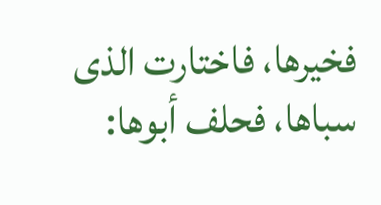فخيرها، فاختارت الذى سباها، فحلف أبوها: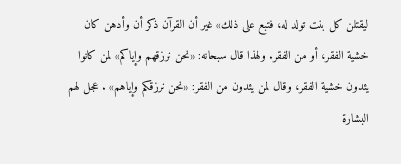ليقتلن كل بنت تولد له، فتبع على ذلك» غير أن القرآن ذكر أن وأدهن كان خشية الفقر، أو من الفقر. ولهذا قال سبحانه: «نحن نرزقهم وإياكم» لمن كانوا يئدون خشية الفقر، وقال لمن يئدون من الفقر: «نحن نرزقكم وإياهم» . عجل لهم البشارة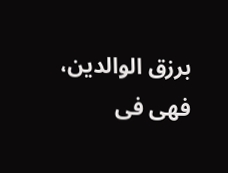برزق الوالدين، فهى فى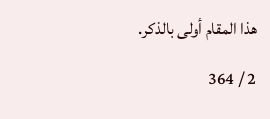هذا المقام أولى بالذكر.

2 / 364